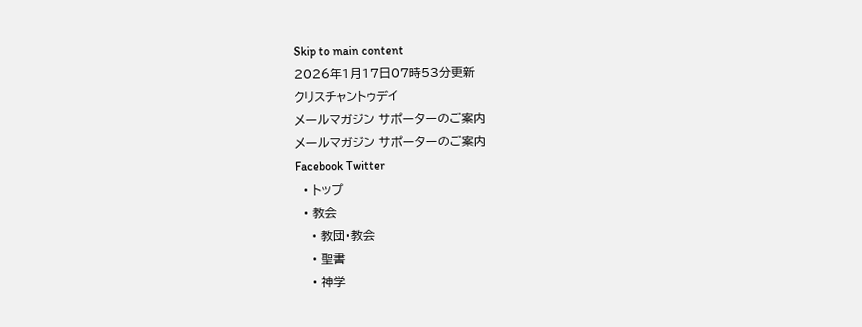Skip to main content
2026年1月17日07時53分更新
クリスチャントゥデイ
メールマガジン サポーターのご案内
メールマガジン サポーターのご案内
Facebook Twitter
  • トップ
  • 教会
    • 教団・教会
    • 聖書
    • 神学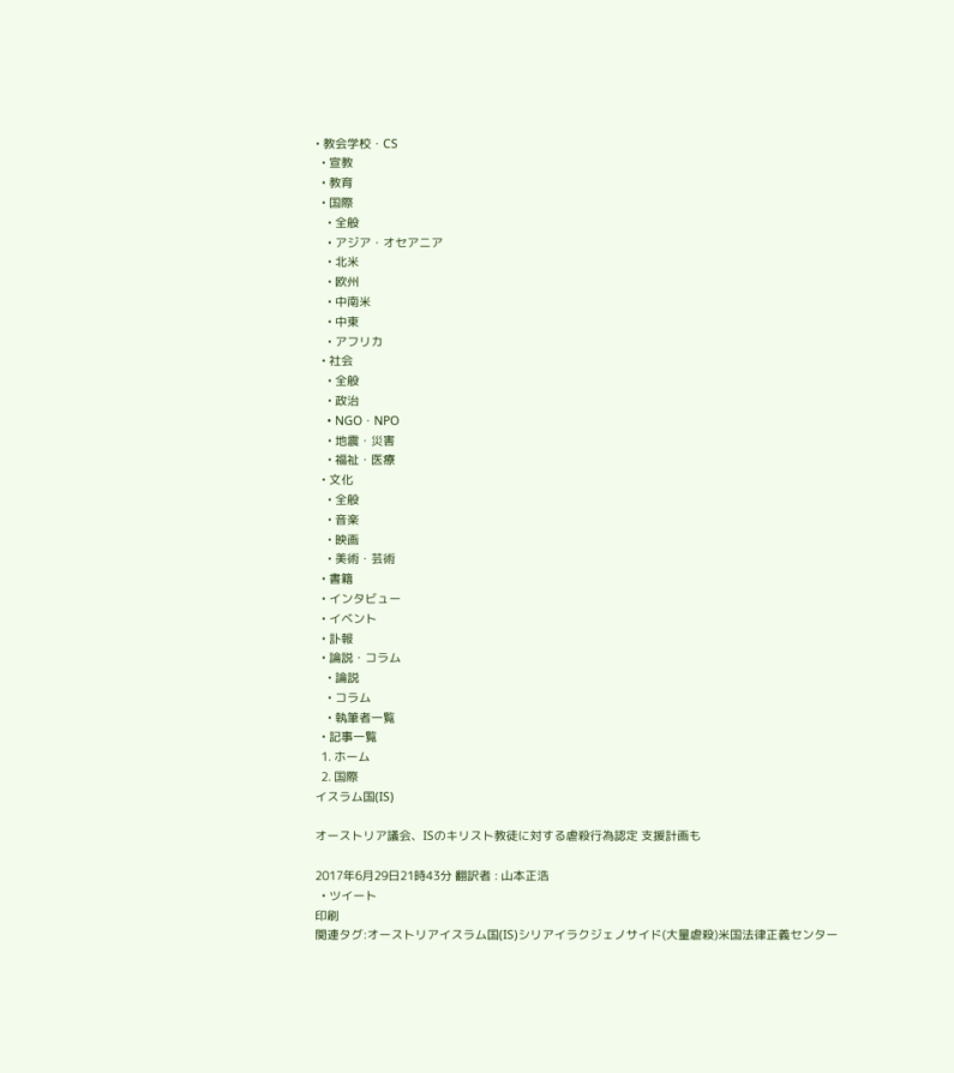• 教会学校・CS
  • 宣教
  • 教育
  • 国際
    • 全般
    • アジア・オセアニア
    • 北米
    • 欧州
    • 中南米
    • 中東
    • アフリカ
  • 社会
    • 全般
    • 政治
    • NGO・NPO
    • 地震・災害
    • 福祉・医療
  • 文化
    • 全般
    • 音楽
    • 映画
    • 美術・芸術
  • 書籍
  • インタビュー
  • イベント
  • 訃報
  • 論説・コラム
    • 論説
    • コラム
    • 執筆者一覧
  • 記事一覧
  1. ホーム
  2. 国際
イスラム国(IS)

オーストリア議会、ISのキリスト教徒に対する虐殺行為認定 支援計画も

2017年6月29日21時43分 翻訳者 : 山本正浩
  • ツイート
印刷
関連タグ:オーストリアイスラム国(IS)シリアイラクジェノサイド(大量虐殺)米国法律正義センター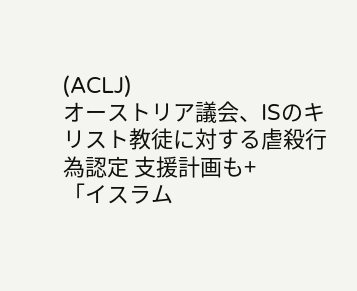(ACLJ)
オーストリア議会、ISのキリスト教徒に対する虐殺行為認定 支援計画も+
「イスラム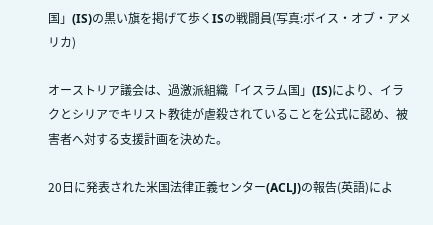国」(IS)の黒い旗を掲げて歩くISの戦闘員(写真:ボイス・オブ・アメリカ)

オーストリア議会は、過激派組織「イスラム国」(IS)により、イラクとシリアでキリスト教徒が虐殺されていることを公式に認め、被害者へ対する支援計画を決めた。

20日に発表された米国法律正義センター(ACLJ)の報告(英語)によ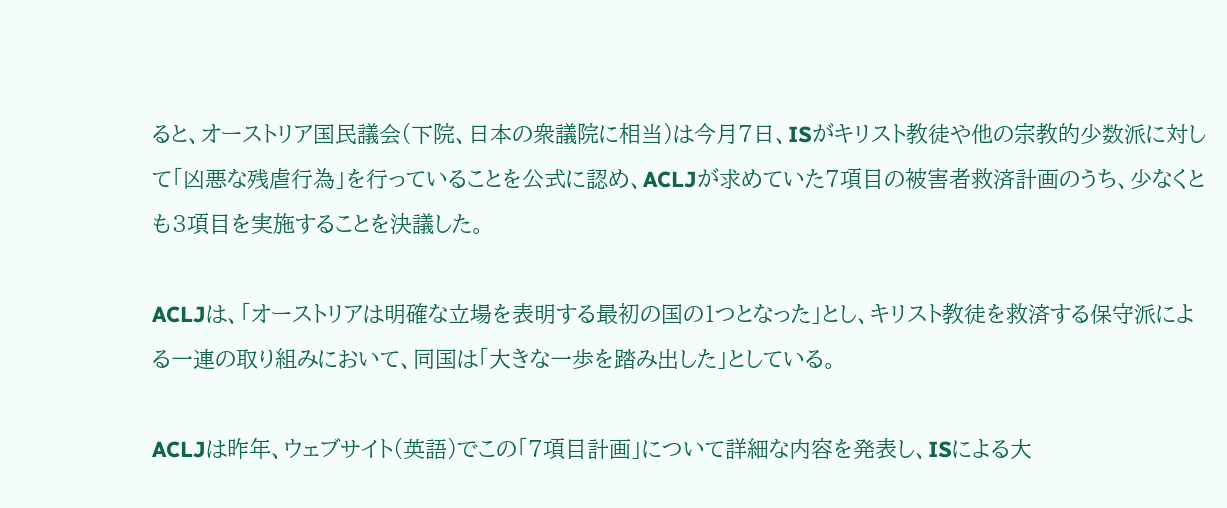ると、オーストリア国民議会(下院、日本の衆議院に相当)は今月7日、ISがキリスト教徒や他の宗教的少数派に対して「凶悪な残虐行為」を行っていることを公式に認め、ACLJが求めていた7項目の被害者救済計画のうち、少なくとも3項目を実施することを決議した。

ACLJは、「オーストリアは明確な立場を表明する最初の国の1つとなった」とし、キリスト教徒を救済する保守派による一連の取り組みにおいて、同国は「大きな一歩を踏み出した」としている。

ACLJは昨年、ウェブサイト(英語)でこの「7項目計画」について詳細な内容を発表し、ISによる大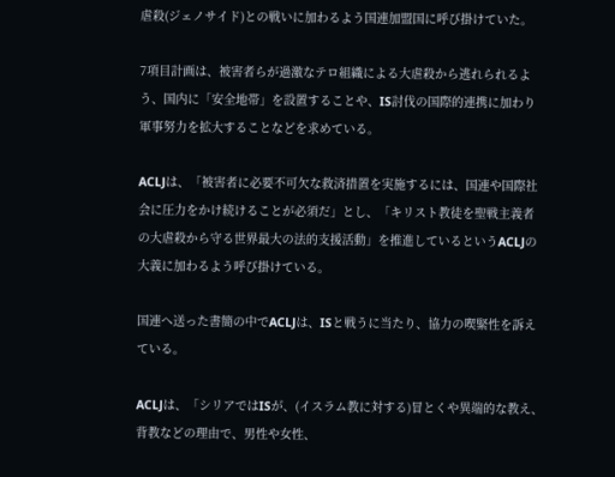虐殺(ジェノサイド)との戦いに加わるよう国連加盟国に呼び掛けていた。

7項目計画は、被害者らが過激なテロ組織による大虐殺から逃れられるよう、国内に「安全地帯」を設置することや、IS討伐の国際的連携に加わり軍事努力を拡大することなどを求めている。

ACLJは、「被害者に必要不可欠な救済措置を実施するには、国連や国際社会に圧力をかけ続けることが必須だ」とし、「キリスト教徒を聖戦主義者の大虐殺から守る世界最大の法的支援活動」を推進しているというACLJの大義に加わるよう呼び掛けている。

国連へ送った書簡の中でACLJは、ISと戦うに当たり、協力の喫緊性を訴えている。

ACLJは、「シリアではISが、(イスラム教に対する)冒とくや異端的な教え、背教などの理由で、男性や女性、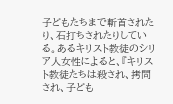子どもたちまで斬首されたり、石打ちされたりしている。あるキリスト教徒のシリア人女性によると、『キリスト教徒たちは殺され、拷問され、子ども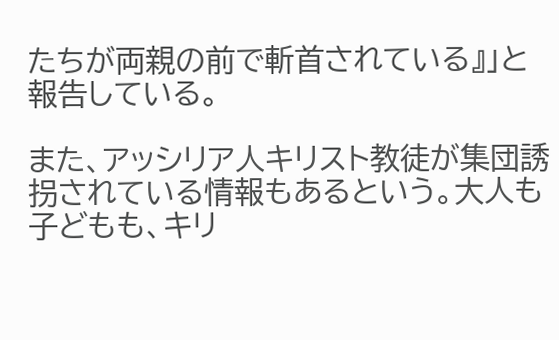たちが両親の前で斬首されている』」と報告している。

また、アッシリア人キリスト教徒が集団誘拐されている情報もあるという。大人も子どもも、キリ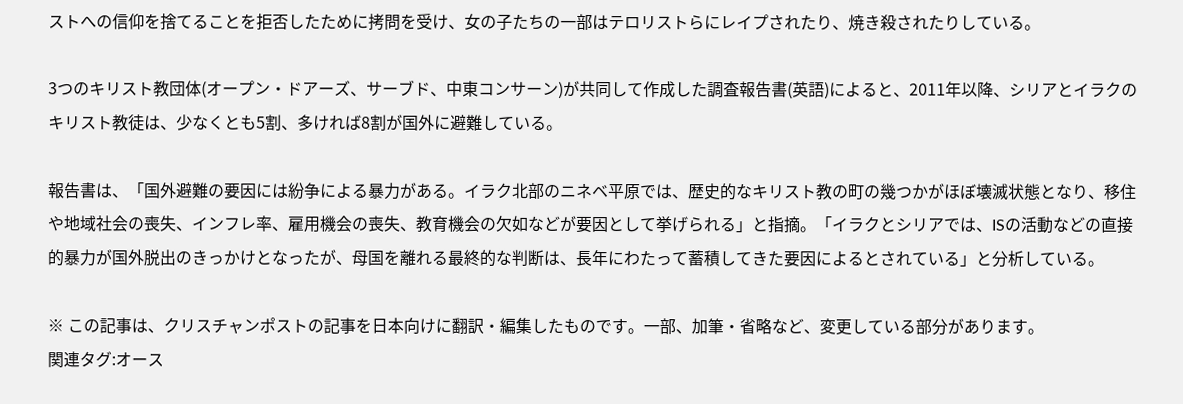ストへの信仰を捨てることを拒否したために拷問を受け、女の子たちの一部はテロリストらにレイプされたり、焼き殺されたりしている。

3つのキリスト教団体(オープン・ドアーズ、サーブド、中東コンサーン)が共同して作成した調査報告書(英語)によると、2011年以降、シリアとイラクのキリスト教徒は、少なくとも5割、多ければ8割が国外に避難している。

報告書は、「国外避難の要因には紛争による暴力がある。イラク北部のニネベ平原では、歴史的なキリスト教の町の幾つかがほぼ壊滅状態となり、移住や地域社会の喪失、インフレ率、雇用機会の喪失、教育機会の欠如などが要因として挙げられる」と指摘。「イラクとシリアでは、ISの活動などの直接的暴力が国外脱出のきっかけとなったが、母国を離れる最終的な判断は、長年にわたって蓄積してきた要因によるとされている」と分析している。

※ この記事は、クリスチャンポストの記事を日本向けに翻訳・編集したものです。一部、加筆・省略など、変更している部分があります。
関連タグ:オース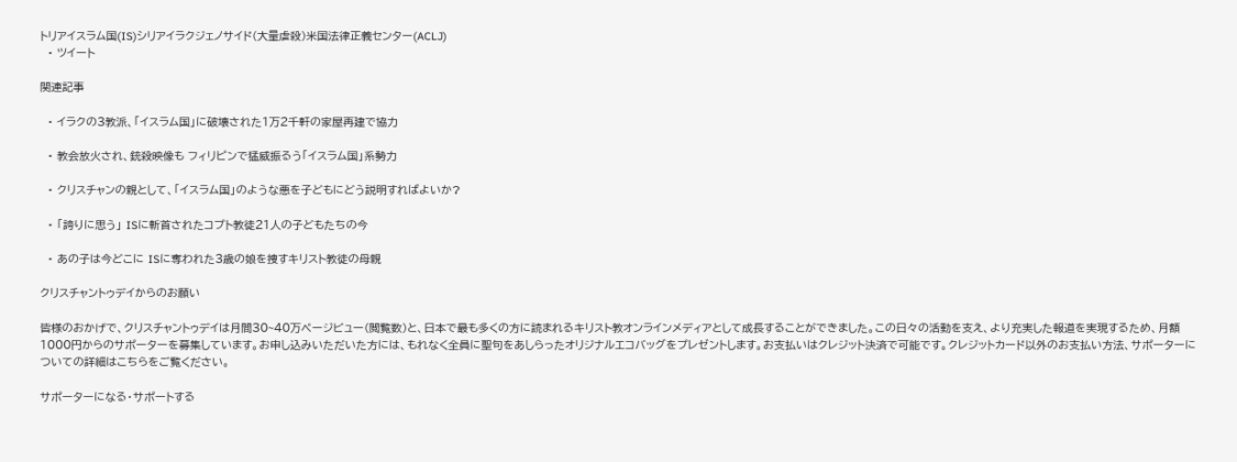トリアイスラム国(IS)シリアイラクジェノサイド(大量虐殺)米国法律正義センター(ACLJ)
  • ツイート

関連記事

  • イラクの3教派、「イスラム国」に破壊された1万2千軒の家屋再建で協力

  • 教会放火され、銃殺映像も フィリピンで猛威振るう「イスラム国」系勢力

  • クリスチャンの親として、「イスラム国」のような悪を子どもにどう説明すればよいか?

  • 「誇りに思う」 ISに斬首されたコプト教徒21人の子どもたちの今

  • あの子は今どこに ISに奪われた3歳の娘を捜すキリスト教徒の母親

クリスチャントゥデイからのお願い

皆様のおかげで、クリスチャントゥデイは月間30~40万ページビュー(閲覧数)と、日本で最も多くの方に読まれるキリスト教オンラインメディアとして成長することができました。この日々の活動を支え、より充実した報道を実現するため、月額1000円からのサポーターを募集しています。お申し込みいただいた方には、もれなく全員に聖句をあしらったオリジナルエコバッグをプレゼントします。お支払いはクレジット決済で可能です。クレジットカード以外のお支払い方法、サポーターについての詳細はこちらをご覧ください。

サポーターになる・サポートする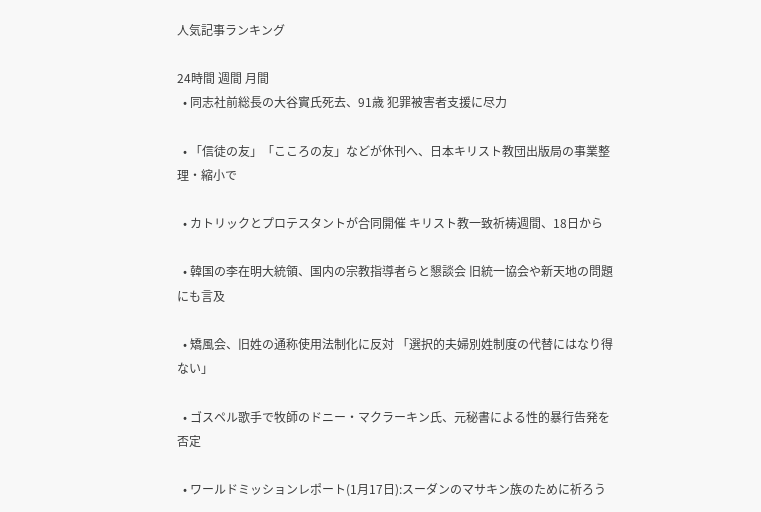人気記事ランキング

24時間 週間 月間
  • 同志社前総長の大谷實氏死去、91歳 犯罪被害者支援に尽力

  • 「信徒の友」「こころの友」などが休刊へ、日本キリスト教団出版局の事業整理・縮小で

  • カトリックとプロテスタントが合同開催 キリスト教一致祈祷週間、18日から

  • 韓国の李在明大統領、国内の宗教指導者らと懇談会 旧統一協会や新天地の問題にも言及

  • 矯風会、旧姓の通称使用法制化に反対 「選択的夫婦別姓制度の代替にはなり得ない」

  • ゴスペル歌手で牧師のドニー・マクラーキン氏、元秘書による性的暴行告発を否定

  • ワールドミッションレポート(1月17日):スーダンのマサキン族のために祈ろう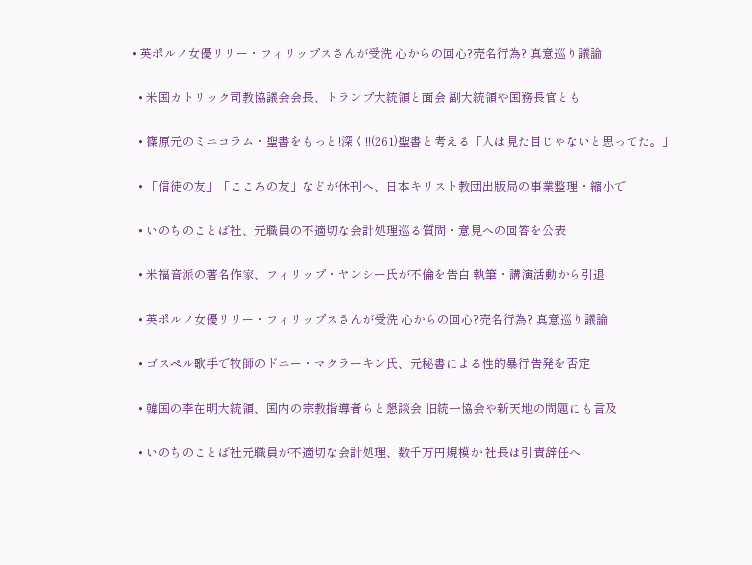• 英ポルノ女優リリー・フィリップスさんが受洗 心からの回心?売名行為? 真意巡り議論

  • 米国カトリック司教協議会会長、トランプ大統領と面会 副大統領や国務長官とも

  • 篠原元のミニコラム・聖書をもっと!深く!!(261)聖書と考える「人は見た目じゃないと思ってた。」

  • 「信徒の友」「こころの友」などが休刊へ、日本キリスト教団出版局の事業整理・縮小で

  • いのちのことば社、元職員の不適切な会計処理巡る質問・意見への回答を公表

  • 米福音派の著名作家、フィリップ・ヤンシー氏が不倫を告白 執筆・講演活動から引退

  • 英ポルノ女優リリー・フィリップスさんが受洗 心からの回心?売名行為? 真意巡り議論

  • ゴスペル歌手で牧師のドニー・マクラーキン氏、元秘書による性的暴行告発を否定

  • 韓国の李在明大統領、国内の宗教指導者らと懇談会 旧統一協会や新天地の問題にも言及

  • いのちのことば社元職員が不適切な会計処理、数千万円規模か 社長は引責辞任へ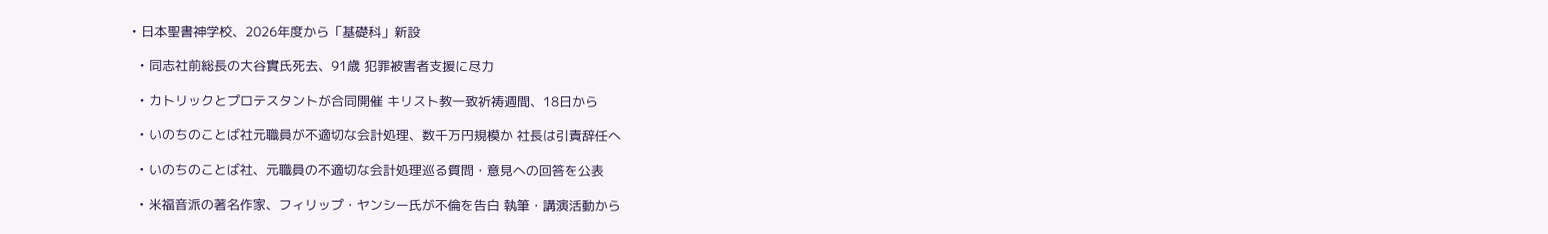• 日本聖書神学校、2026年度から「基礎科」新設

  • 同志社前総長の大谷實氏死去、91歳 犯罪被害者支援に尽力

  • カトリックとプロテスタントが合同開催 キリスト教一致祈祷週間、18日から

  • いのちのことば社元職員が不適切な会計処理、数千万円規模か 社長は引責辞任へ

  • いのちのことば社、元職員の不適切な会計処理巡る質問・意見への回答を公表

  • 米福音派の著名作家、フィリップ・ヤンシー氏が不倫を告白 執筆・講演活動から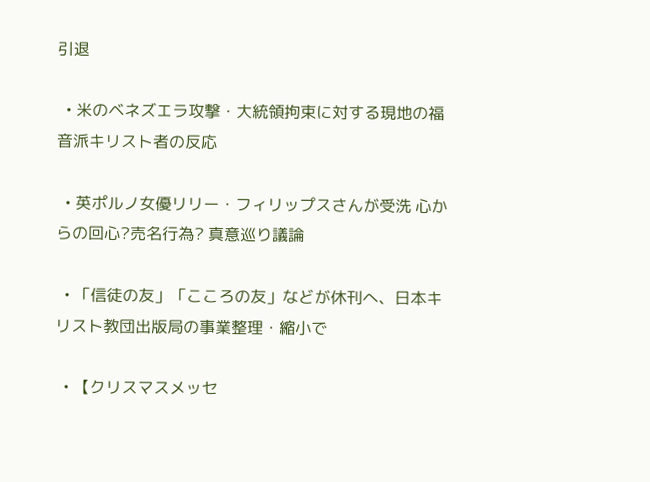引退

  • 米のベネズエラ攻撃・大統領拘束に対する現地の福音派キリスト者の反応

  • 英ポルノ女優リリー・フィリップスさんが受洗 心からの回心?売名行為? 真意巡り議論

  • 「信徒の友」「こころの友」などが休刊へ、日本キリスト教団出版局の事業整理・縮小で

  • 【クリスマスメッセ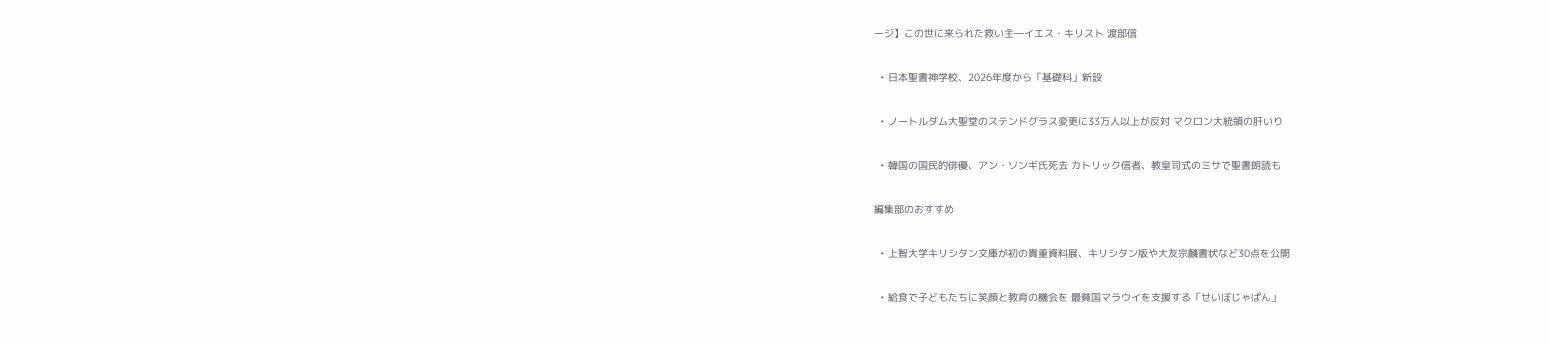ージ】この世に来られた救い主―イエス・キリスト 渡部信

  • 日本聖書神学校、2026年度から「基礎科」新設

  • ノートルダム大聖堂のステンドグラス変更に33万人以上が反対 マクロン大統領の肝いり

  • 韓国の国民的俳優、アン・ソンギ氏死去 カトリック信者、教皇司式のミサで聖書朗読も

編集部のおすすめ

  • 上智大学キリシタン文庫が初の貴重資料展、キリシタン版や大友宗麟書状など30点を公開

  • 給食で子どもたちに笑顔と教育の機会を 最貧国マラウイを支援する「せいぼじゃぱん」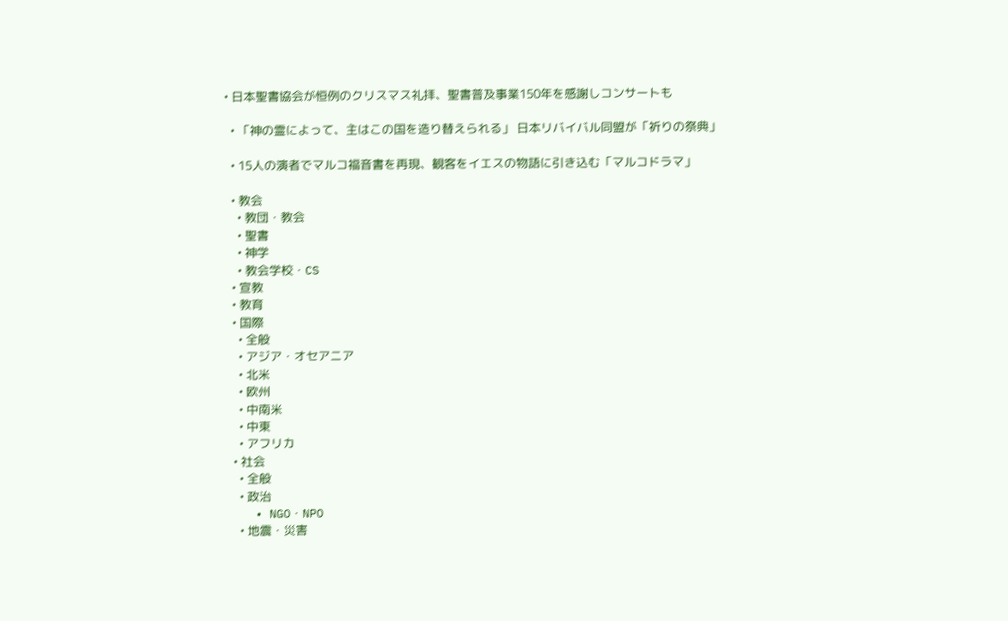• 日本聖書協会が恒例のクリスマス礼拝、聖書普及事業150年を感謝しコンサートも

  • 「神の霊によって、主はこの国を造り替えられる」 日本リバイバル同盟が「祈りの祭典」

  • 15人の演者でマルコ福音書を再現、観客をイエスの物語に引き込む「マルコドラマ」

  • 教会
    • 教団・教会
    • 聖書
    • 神学
    • 教会学校・CS
  • 宣教
  • 教育
  • 国際
    • 全般
    • アジア・オセアニア
    • 北米
    • 欧州
    • 中南米
    • 中東
    • アフリカ
  • 社会
    • 全般
    • 政治
    • NGO・NPO
    • 地震・災害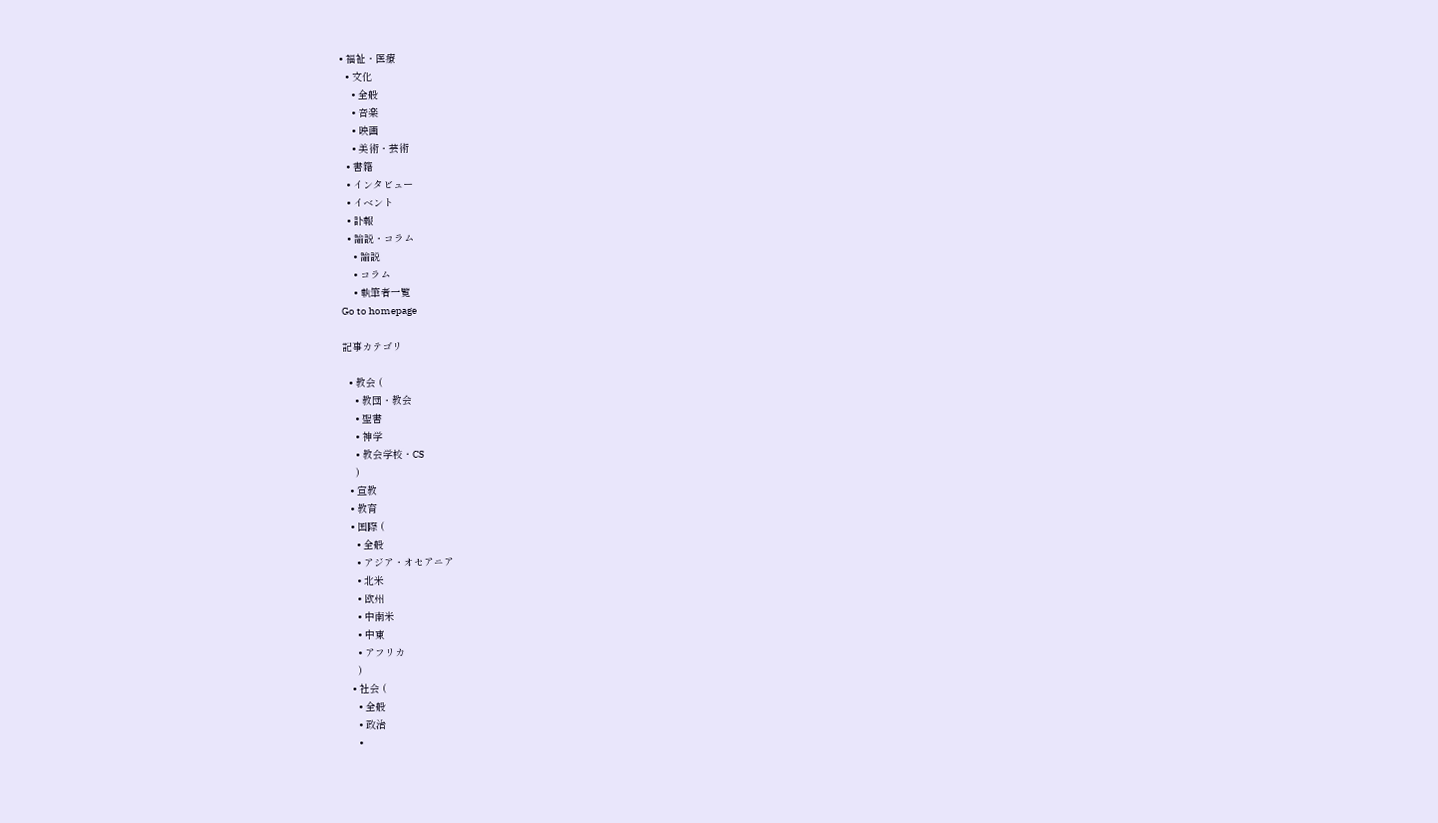• 福祉・医療
  • 文化
    • 全般
    • 音楽
    • 映画
    • 美術・芸術
  • 書籍
  • インタビュー
  • イベント
  • 訃報
  • 論説・コラム
    • 論説
    • コラム
    • 執筆者一覧
Go to homepage

記事カテゴリ

  • 教会 (
    • 教団・教会
    • 聖書
    • 神学
    • 教会学校・CS
    )
  • 宣教
  • 教育
  • 国際 (
    • 全般
    • アジア・オセアニア
    • 北米
    • 欧州
    • 中南米
    • 中東
    • アフリカ
    )
  • 社会 (
    • 全般
    • 政治
    •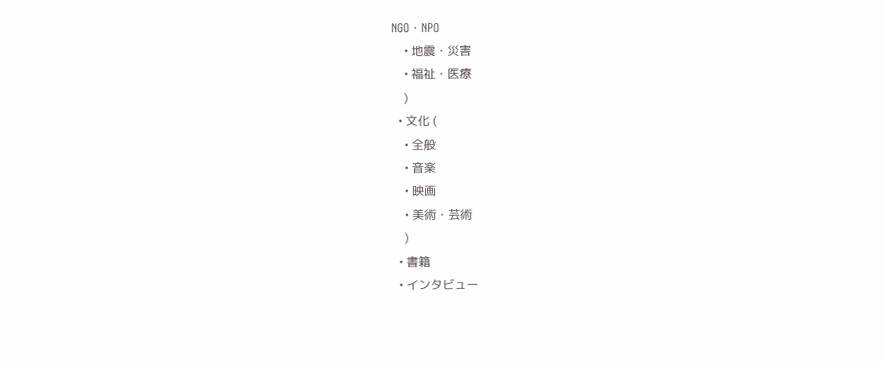NGO・NPO
    • 地震・災害
    • 福祉・医療
    )
  • 文化 (
    • 全般
    • 音楽
    • 映画
    • 美術・芸術
    )
  • 書籍
  • インタビュー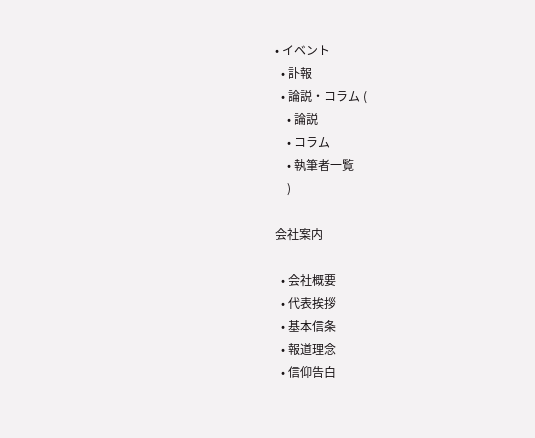• イベント
  • 訃報
  • 論説・コラム (
    • 論説
    • コラム
    • 執筆者一覧
    )

会社案内

  • 会社概要
  • 代表挨拶
  • 基本信条
  • 報道理念
  • 信仰告白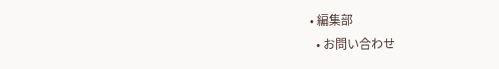• 編集部
  • お問い合わせ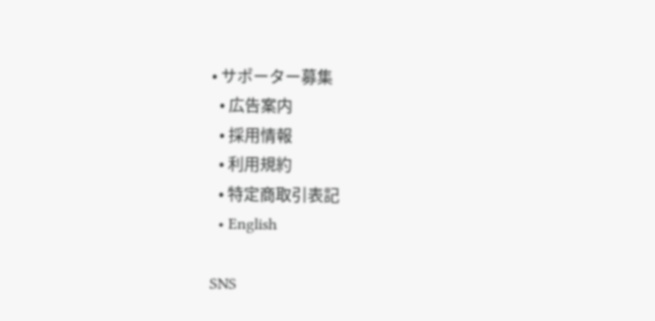• サポーター募集
  • 広告案内
  • 採用情報
  • 利用規約
  • 特定商取引表記
  • English

SNS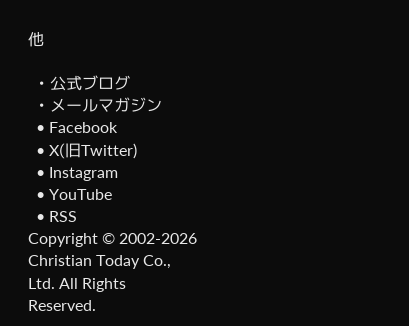他

  • 公式ブログ
  • メールマガジン
  • Facebook
  • X(旧Twitter)
  • Instagram
  • YouTube
  • RSS
Copyright © 2002-2026 Christian Today Co., Ltd. All Rights Reserved.